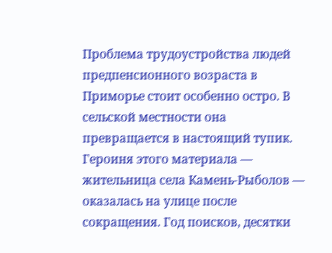Проблема трудоустройства людей предпенсионного возраста в Приморье стоит особенно остро. В сельской местности она превращается в настоящий тупик. Героиня этого материала — жительница села Камень-Рыболов — оказалась на улице после сокращения. Год поисков, десятки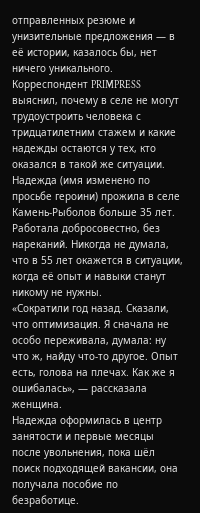отправленных резюме и унизительные предложения — в её истории, казалось бы, нет ничего уникального. Корреспондент PRIMPRESS выяснил, почему в селе не могут трудоустроить человека с тридцатилетним стажем и какие надежды остаются у тех, кто оказался в такой же ситуации.
Надежда (имя изменено по просьбе героини) прожила в селе Камень-Рыболов больше 35 лет. Работала добросовестно, без нареканий. Никогда не думала, что в 55 лет окажется в ситуации, когда её опыт и навыки станут никому не нужны.
«Сократили год назад. Сказали, что оптимизация. Я сначала не особо переживала, думала: ну что ж, найду что-то другое. Опыт есть, голова на плечах. Как же я ошибалась», — рассказала женщина.
Надежда оформилась в центр занятости и первые месяцы после увольнения, пока шёл поиск подходящей вакансии, она получала пособие по безработице.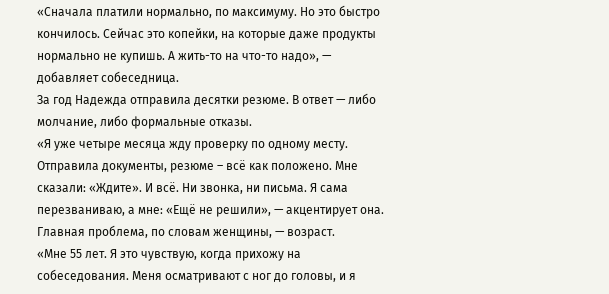«Сначала платили нормально, по максимуму. Но это быстро кончилось. Сейчас это копейки, на которые даже продукты нормально не купишь. А жить-то на что-то надо», — добавляет собеседница.
За год Надежда отправила десятки резюме. В ответ — либо молчание, либо формальные отказы.
«Я уже четыре месяца жду проверку по одному месту. Отправила документы, резюме – всё как положено. Мне сказали: «Ждите». И всё. Ни звонка, ни письма. Я сама перезваниваю, а мне: «Ещё не решили», — акцентирует она.
Главная проблема, по словам женщины, — возраст.
«Мне 55 лет. Я это чувствую, когда прихожу на собеседования. Меня осматривают с ног до головы, и я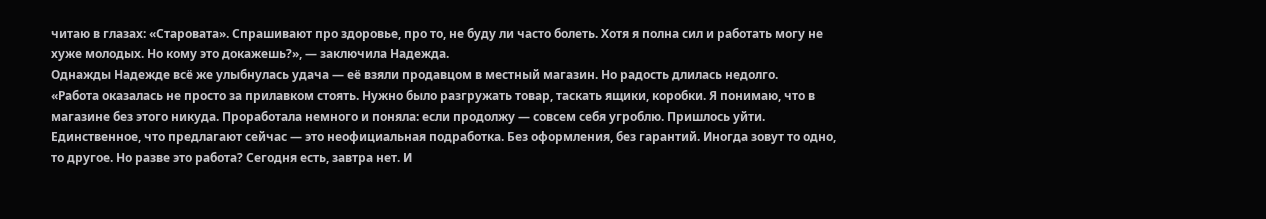читаю в глазах: «Старовата». Спрашивают про здоровье, про то, не буду ли часто болеть. Хотя я полна сил и работать могу не хуже молодых. Но кому это докажешь?», — заключила Надежда.
Однажды Надежде всё же улыбнулась удача — её взяли продавцом в местный магазин. Но радость длилась недолго.
«Работа оказалась не просто за прилавком стоять. Нужно было разгружать товар, таскать ящики, коробки. Я понимаю, что в магазине без этого никуда. Проработала немного и поняла: если продолжу — совсем себя угроблю. Пришлось уйти. Единственное, что предлагают сейчас — это неофициальная подработка. Без оформления, без гарантий. Иногда зовут то одно, то другое. Но разве это работа? Сегодня есть, завтра нет. И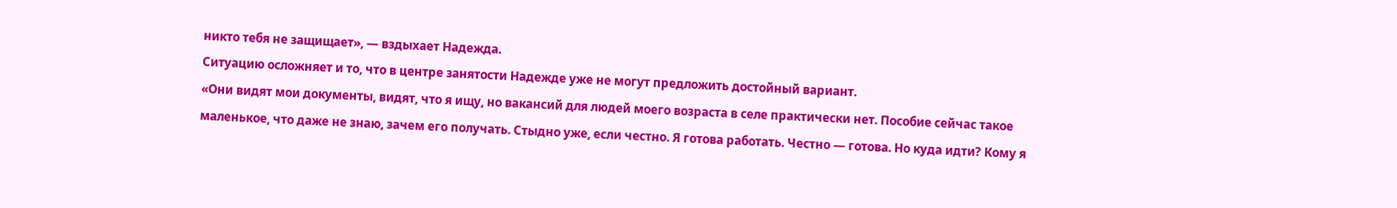никто тебя не защищает», — вздыхает Надежда.
Ситуацию осложняет и то, что в центре занятости Надежде уже не могут предложить достойный вариант.
«Они видят мои документы, видят, что я ищу, но вакансий для людей моего возраста в селе практически нет. Пособие сейчас такое маленькое, что даже не знаю, зачем его получать. Стыдно уже, если честно. Я готова работать. Честно — готова. Но куда идти? Кому я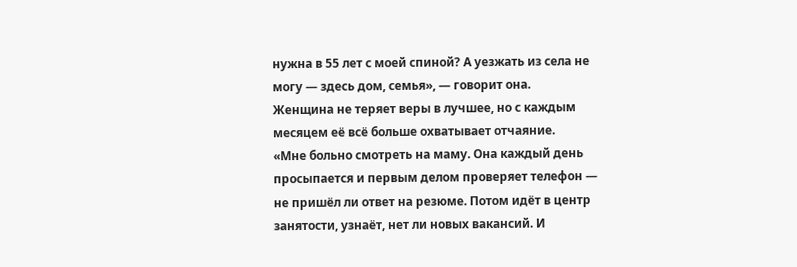нужна в 55 лет с моей спиной? А уезжать из села не могу — здесь дом, семья», — говорит она.
Женщина не теряет веры в лучшее, но с каждым месяцем её всё больше охватывает отчаяние.
«Мне больно смотреть на маму. Она каждый день просыпается и первым делом проверяет телефон — не пришёл ли ответ на резюме. Потом идёт в центр занятости, узнаёт, нет ли новых вакансий. И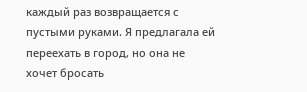каждый раз возвращается с пустыми руками. Я предлагала ей переехать в город, но она не хочет бросать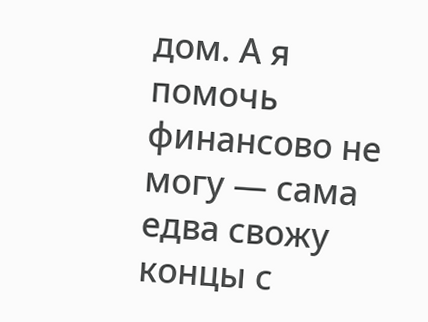дом. А я помочь финансово не могу — сама едва свожу концы с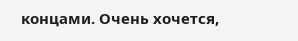концами. Очень хочется,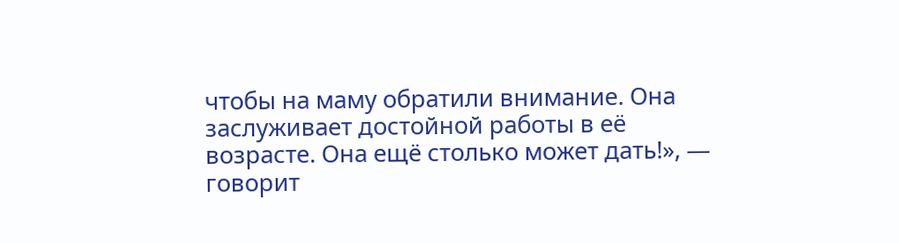чтобы на маму обратили внимание. Она заслуживает достойной работы в её возрасте. Она ещё столько может дать!», — говорит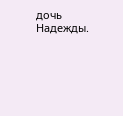дочь Надежды.